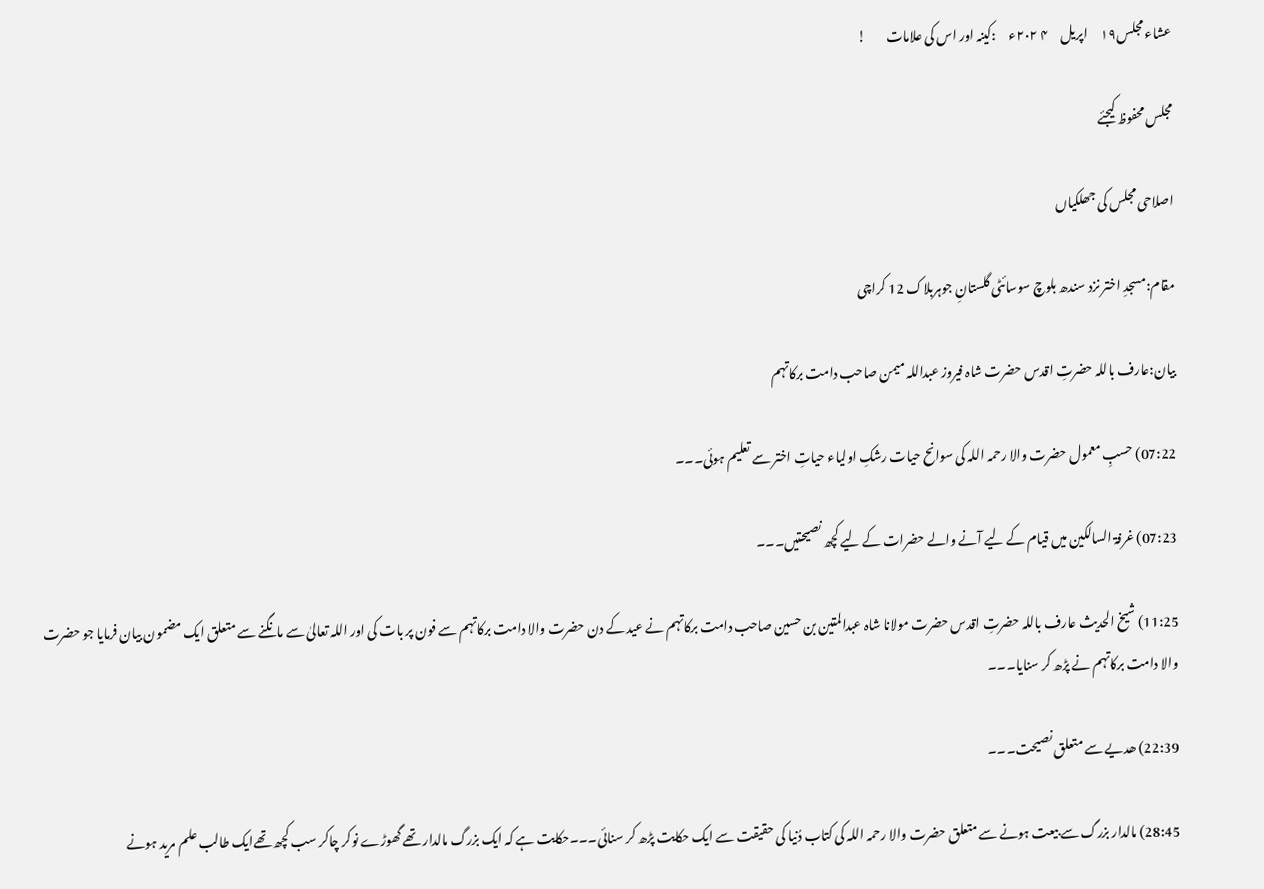عشاء مجلس۱۹     اپریل     ۴ ۲۰۲ء     :کینہ اور اس کی علامات        !

مجلس محفوظ کیجئے

اصلاحی مجلس کی جھلکیاں

مقام:مسجدِ اختر نزد سندھ بلوچ سوسائٹی گلستانِ جوہربلاک 12 کراچی

بیان:عارف باللہ حضرتِ اقدس حضرت شاہ فیروز عبداللہ میمن صاحب دامت برکاتہم

07:22) حسبِ معمول حضرت والا رحمہ اللہ کی سوانح حیات رشکِ اولیاء حیاتِ اختر سے تعلیم ہوئی۔۔۔

07:23) غرفۃ السالکین میں قیام کے لیے آنے والے حضرات کے لیے کچھ نصیحتیں۔۔۔

11:25) شیخ الحدیث عارف باللہ حضرتِ اقدس حضرت مولانا شاہ عبدالمتین بن حسین صاحب دامت برکاتہم نے عید کے دن حضرت والا دامت برکاتہم سے فون پر بات کی اور اللہ تعالیٰ سے مانگنے سے متعلق ایک مضمون بیان فرمایا جو حضرت والا دامت برکاتہم نے پڑھ کر سنایا۔۔۔

22:39) ھدیے سے متعلق نصیحت۔۔۔

28:45) مالدار بزرگ سے بیعت ہونے سے متعلق حضرت والا رحمہ اللہ کی کتاب دُنیا کی حقیقت سے ایک حکایت پڑھ کر سنائی۔۔۔حکایت ہے کہ ایک بزرگ مالدار تھے گھوڑے نوکر چاکر سب کچھ تھےایک طالب علم مرید ہونے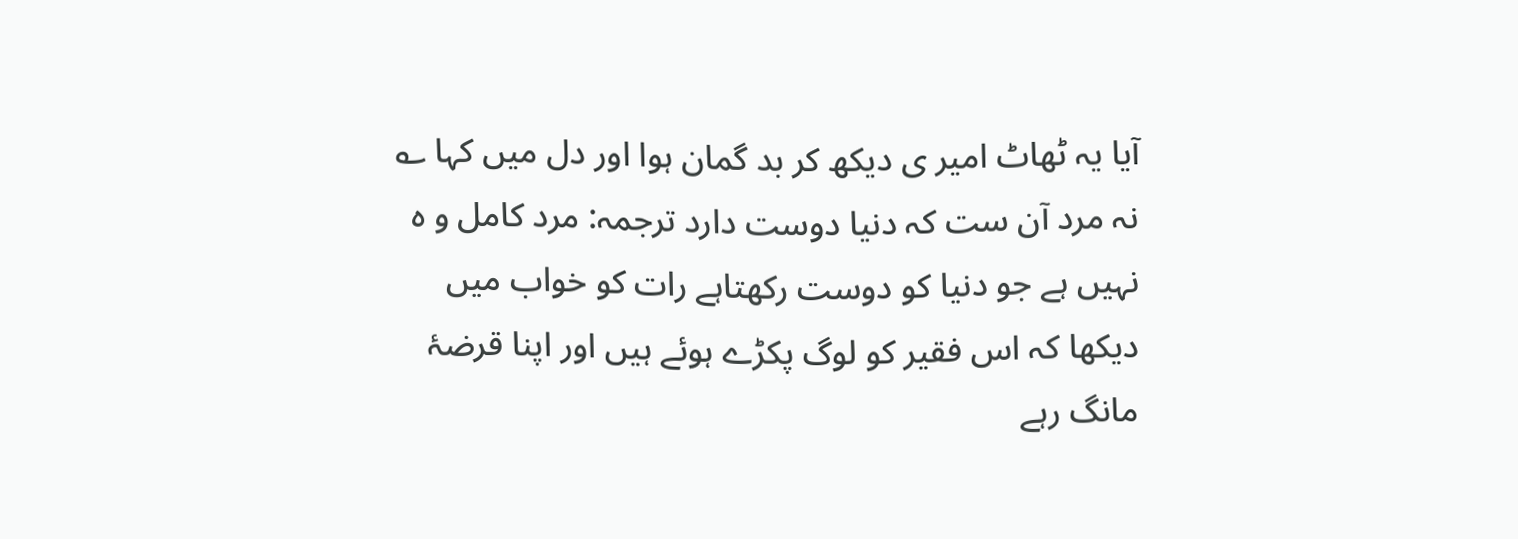آیا یہ ٹھاٹ امیر ی دیکھ کر بد گمان ہوا اور دل میں کہا ؎ نہ مرد آن ست کہ دنیا دوست دارد ترجمہ: مرد کامل و ہ نہیں ہے جو دنیا کو دوست رکھتاہے رات کو خواب میں دیکھا کہ اس فقیر کو لوگ پکڑے ہوئے ہیں اور اپنا قرضۂ مانگ رہے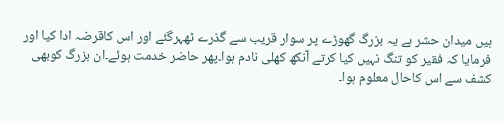ہیں میدان حشر ہے یہ بزرگ گھوڑے پر سوار قریب سے گذرے ٹھہرگئے اور اس کاقرضہ ادا کیا اور فرمایا کہ فقیر کو تنگ نہیں کیا کرتے آنکھ کھلی نادم ہوا۔پھر حاضر خدمت ہوئے۔ان بزرگ کوبھی کشف سے اس کاحال معلوم ہوا۔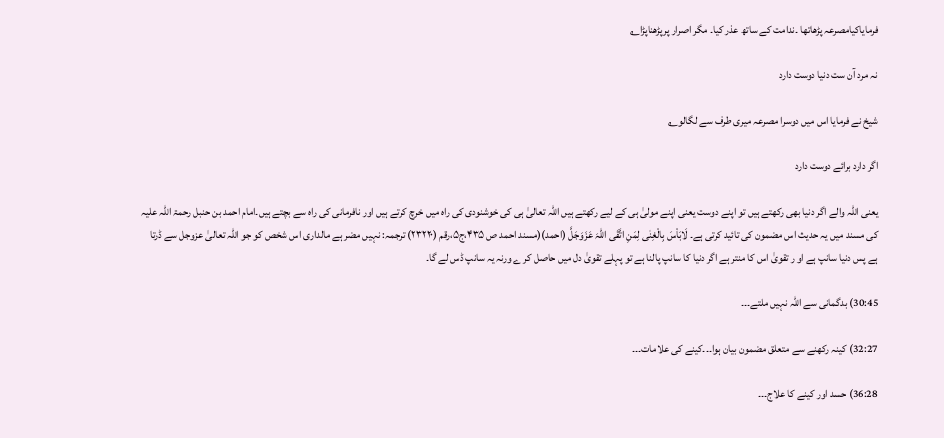فرمایاکیامصرعہ پڑھاتھا ۔ندامت کے ساتھ عذر کیا۔ مگر اصرار پرپڑھناپڑا؎

نہ مرد آن ست دنیا دوست دارد

شیخ نے فرمایا اس میں دوسرا مصرعہ میری طرف سے لگالو؎

اگر دارد برائے دوست دارد

یعنی اللہ والے اگر دنیا بھی رکھتے ہیں تو اپنے دوست یعنی اپنے مولیٰ ہی کے لیے رکھتے ہیں اللہ تعالیٰ ہی کی خوشنودی کی راہ میں خرچ کرتے ہیں اور نافرمانی کی راہ سے بچتے ہیں۔امام احمد بن حنبل رحمۃ اللہ علیہ کی مسند میں یہ حدیث اس مضمون کی تائید کرتی ہے۔ لَابَاْسَ بِالْغِنٰی لِمَنِ اتَّقَی اللہَ عَزَوَجَلَّ (احمد)(مسند احمد ص ۴۳۵،ج۵،رقم (۲۳۲۲۰) ترجمہ: نہیں مضر ہے مالداری اس شخص کو جو اللہ تعالیٰ عزوجل سے ڈرتا ہے پس دنیا سانپ ہے او ر تقویٰ اس کا منتر ہے اگر دنیا کا سانپ پالنا ہے تو پہلے تقویٰ دل میں حاصل کر ے ورنہ یہ سانپ ڈس لے گا۔

30:45) بدگمانی سے اللہ نہیں ملتے۔۔۔

32:27) کینہ رکھنے سے متعلق مضمون بیان ہوا۔۔۔کینے کی علامات۔۔۔

36:28) حسد اور کینے کا علاج۔۔۔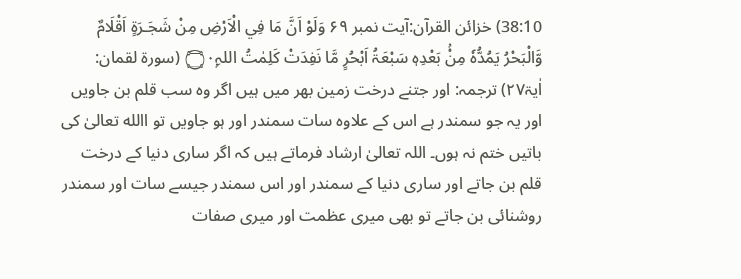38:10) خزائن القرآن:آیت نمبر ۶۹ وَلَوْ اَنَّ مَا فِي الْاَرْضِ مِنْ شَجَـرَۃٍ اَقْلَامٌ وَّالْبَحْرُ يَمُدُّہٗ مِنْۢ بَعْدِہٖ سَبْعَۃُ اَبْحُرٍ مَّا نَفِدَتْ كَلِمٰتُ اللہِ۝۰ۭ (سورۃ لقمان: اٰیۃ۲۷) ترجمہ: اور جتنے درخت زمین بھر میں ہیں اگر وہ سب قلم بن جاویں اور یہ جو سمندر ہے اس کے علاوہ سات سمندر اور ہو جاویں تو االله تعالیٰ کی باتیں ختم نہ ہوں۔ اللہ تعالیٰ ارشاد فرماتے ہیں کہ اگر ساری دنیا کے درخت قلم بن جاتے اور ساری دنیا کے سمندر اور اس سمندر جیسے سات اور سمندر روشنائی بن جاتے تو بھی میری عظمت اور میری صفات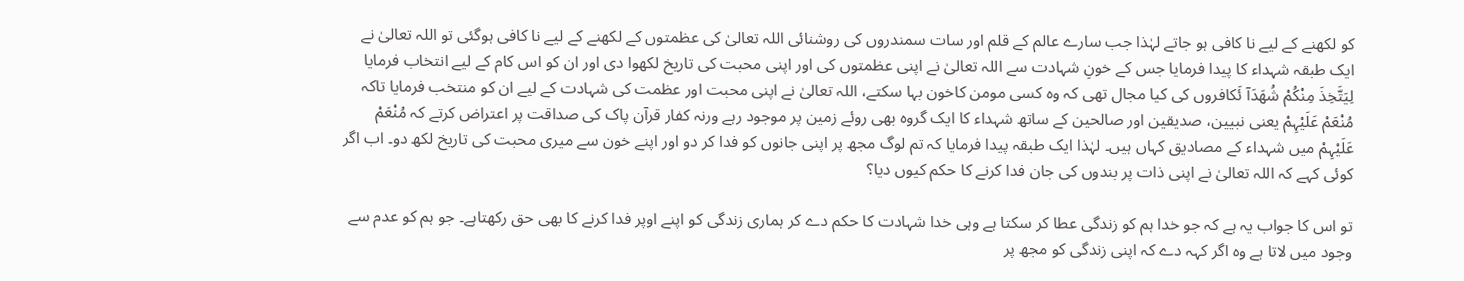کو لکھنے کے لیے نا کافی ہو جاتے لہٰذا جب سارے عالم کے قلم اور سات سمندروں کی روشنائی اللہ تعالیٰ کی عظمتوں کے لکھنے کے لیے نا کافی ہوگئی تو اللہ تعالیٰ نے ایک طبقہ شہداء کا پیدا فرمایا جس کے خونِ شہادت سے اللہ تعالیٰ نے اپنی عظمتوں کی اور اپنی محبت کی تاریخ لکھوا دی اور ان کو اس کام کے لیے انتخاب فرمایا لِیَتَّخِذَ مِنْکُمْ شُھَدَآ ئَکافروں کی کیا مجال تھی کہ وہ کسی مومن کاخون بہا سکتے، اللہ تعالیٰ نے اپنی محبت اور عظمت کی شہادت کے لیے ان کو منتخب فرمایا تاکہ مُنْعَمْ عَلَیْہِمْ یعنی نبیین، صدیقین اور صالحین کے ساتھ شہداء کا ایک گروہ بھی روئے زمین پر موجود رہے ورنہ کفار قرآن پاک کی صداقت پر اعتراض کرتے کہ مُنْعَمْ عَلَیْہِمْ میں شہداء کے مصادیق کہاں ہیں۔ لہٰذا ایک طبقہ پیدا فرمایا کہ تم لوگ مجھ پر اپنی جانوں کو فدا کر دو اور اپنے خون سے میری محبت کی تاریخ لکھ دو۔ اب اگر کوئی کہے کہ اللہ تعالیٰ نے اپنی ذات پر بندوں کی جان فدا کرنے کا حکم کیوں دیا؟

تو اس کا جواب یہ ہے کہ جو خدا ہم کو زندگی عطا کر سکتا ہے وہی خدا شہادت کا حکم دے کر ہماری زندگی کو اپنے اوپر فدا کرنے کا بھی حق رکھتاہے۔ جو ہم کو عدم سے وجود میں لاتا ہے وہ اگر کہہ دے کہ اپنی زندگی کو مجھ پر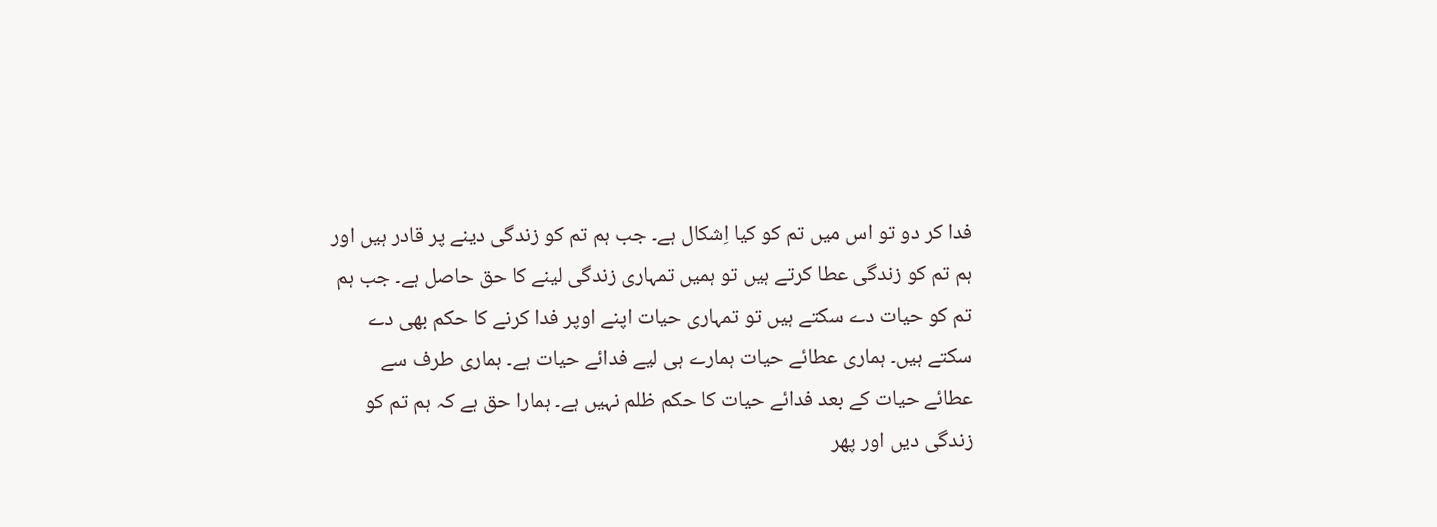فدا کر دو تو اس میں تم کو کیا اِشکال ہے۔ جب ہم تم کو زندگی دینے پر قادر ہیں اور ہم تم کو زندگی عطا کرتے ہیں تو ہمیں تمہاری زندگی لینے کا حق حاصل ہے۔ جب ہم تم کو حیات دے سکتے ہیں تو تمہاری حیات اپنے اوپر فدا کرنے کا حکم بھی دے سکتے ہیں۔ ہماری عطائے حیات ہمارے ہی لیے فدائے حیات ہے۔ ہماری طرف سے عطائے حیات کے بعد فدائے حیات کا حکم ظلم نہیں ہے۔ ہمارا حق ہے کہ ہم تم کو زندگی دیں اور پھر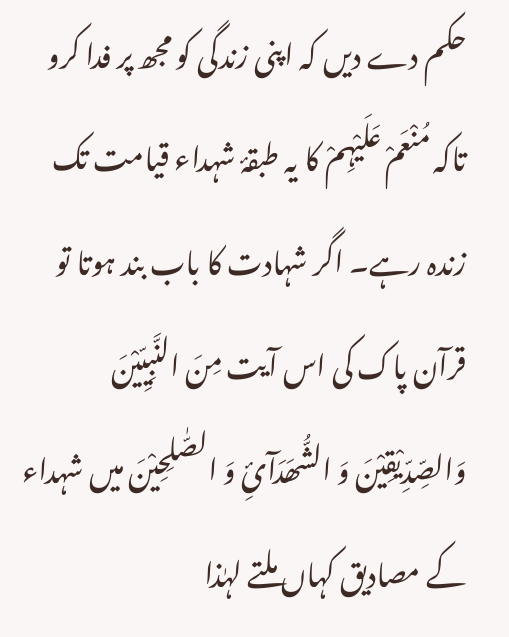حکم دے دیں کہ اپنی زندگی کو مجھ پر فدا کرو تاکہ مُنْعَمْ عَلَیْہِمْ کا یہ طبقۂ شہداء قیامت تک زندہ رہے۔ اگر شہادت کا باب بند ہوتا تو قرآن پاک کی اس آیت مِنَ النَّبِیِّیْنَ وَالصِّدِّیْقِیْنَ وَ الشُّھَدَآئِ وَ الصّٰلِحِیْنَ میں شہداء کے مصادیق کہاں ملتے لہٰذا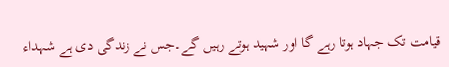قیامت تک جہاد ہوتا رہے گا اور شہید ہوتے رہیں گے۔جس نے زندگی دی ہے شہداء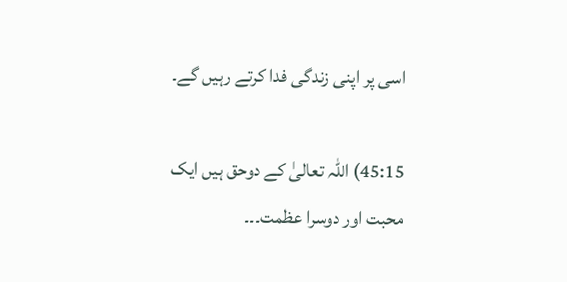اسی پر اپنی زندگی فدا کرتے رہیں گے۔

45:15) اللہ تعالیٰ کے دوحق ہیں ایک محبت اور دوسرا عظمت۔۔۔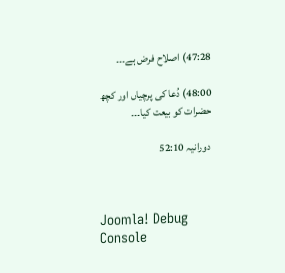47:28) اصلاح فرض ہے۔۔۔

48:00) دُعا کی پرچیاں اور کچھ حضرات کو بیعت کیا۔۔۔

دورانیہ 52:10



Joomla! Debug Console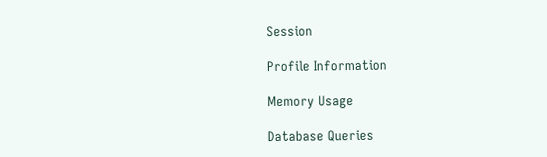Session

Profile Information

Memory Usage

Database Queries